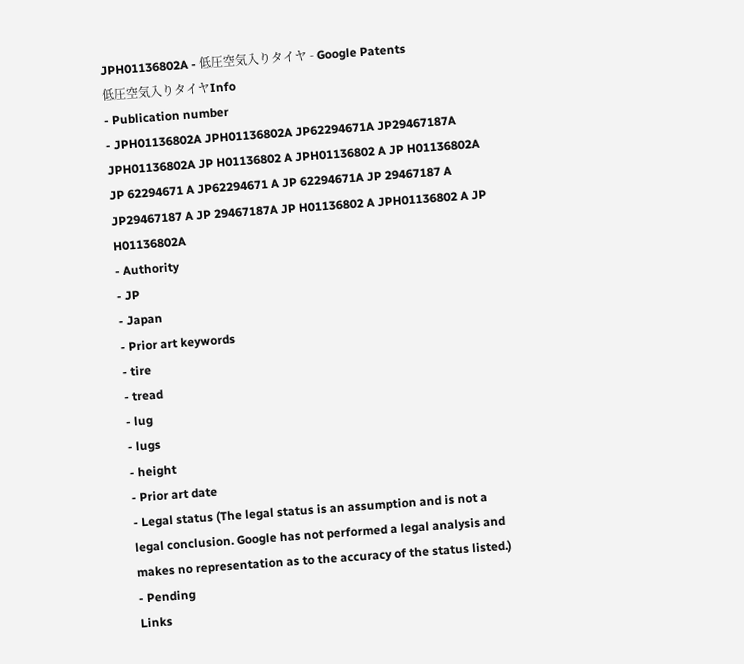JPH01136802A - 低圧空気入りタイヤ - Google Patents
低圧空気入りタイヤInfo
- Publication number
- JPH01136802A JPH01136802A JP62294671A JP29467187A JPH01136802A JP H01136802 A JPH01136802 A JP H01136802A JP 62294671 A JP62294671 A JP 62294671A JP 29467187 A JP29467187 A JP 29467187A JP H01136802 A JPH01136802 A JP H01136802A
- Authority
- JP
- Japan
- Prior art keywords
- tire
- tread
- lug
- lugs
- height
- Prior art date
- Legal status (The legal status is an assumption and is not a legal conclusion. Google has not performed a legal analysis and makes no representation as to the accuracy of the status listed.)
- Pending
Links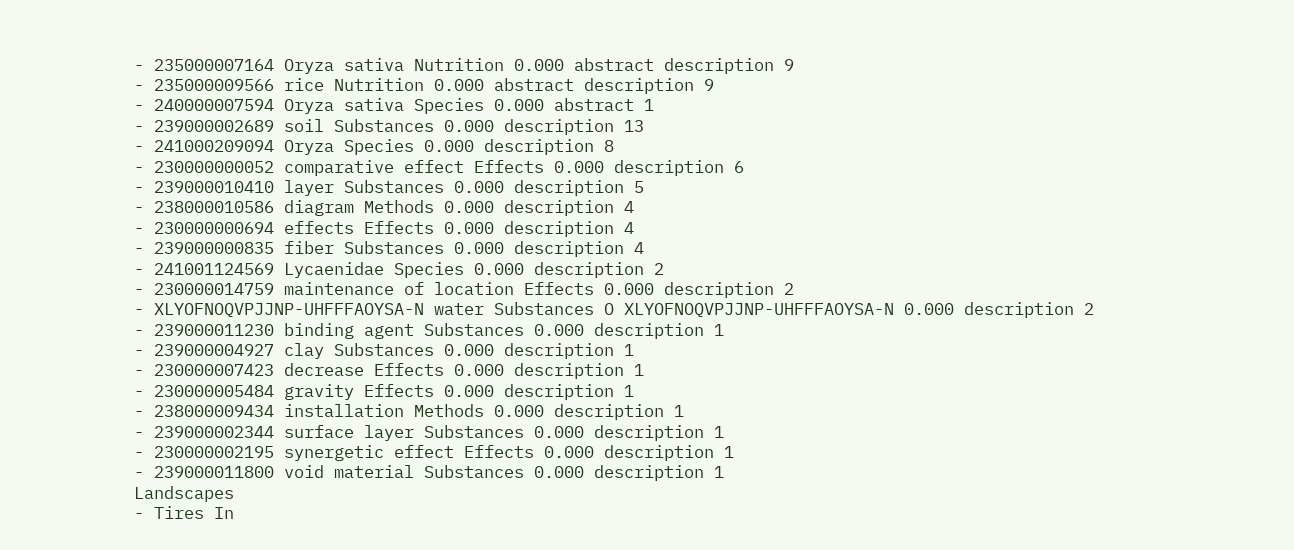- 235000007164 Oryza sativa Nutrition 0.000 abstract description 9
- 235000009566 rice Nutrition 0.000 abstract description 9
- 240000007594 Oryza sativa Species 0.000 abstract 1
- 239000002689 soil Substances 0.000 description 13
- 241000209094 Oryza Species 0.000 description 8
- 230000000052 comparative effect Effects 0.000 description 6
- 239000010410 layer Substances 0.000 description 5
- 238000010586 diagram Methods 0.000 description 4
- 230000000694 effects Effects 0.000 description 4
- 239000000835 fiber Substances 0.000 description 4
- 241001124569 Lycaenidae Species 0.000 description 2
- 230000014759 maintenance of location Effects 0.000 description 2
- XLYOFNOQVPJJNP-UHFFFAOYSA-N water Substances O XLYOFNOQVPJJNP-UHFFFAOYSA-N 0.000 description 2
- 239000011230 binding agent Substances 0.000 description 1
- 239000004927 clay Substances 0.000 description 1
- 230000007423 decrease Effects 0.000 description 1
- 230000005484 gravity Effects 0.000 description 1
- 238000009434 installation Methods 0.000 description 1
- 239000002344 surface layer Substances 0.000 description 1
- 230000002195 synergetic effect Effects 0.000 description 1
- 239000011800 void material Substances 0.000 description 1
Landscapes
- Tires In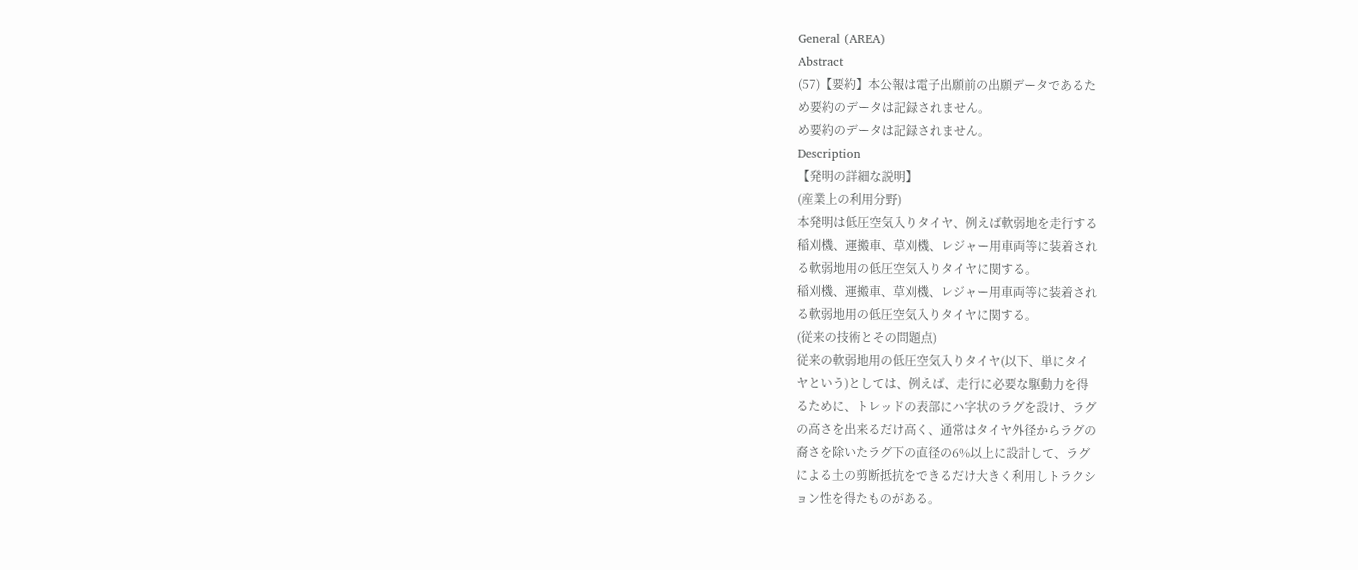General (AREA)
Abstract
(57)【要約】本公報は電子出願前の出願データであるた
め要約のデータは記録されません。
め要約のデータは記録されません。
Description
【発明の詳細な説明】
(産業上の利用分野)
本発明は低圧空気入りタイヤ、例えば軟弱地を走行する
稲刈機、運搬車、草刈機、レジャー用車両等に装着され
る軟弱地用の低圧空気入りタイヤに関する。
稲刈機、運搬車、草刈機、レジャー用車両等に装着され
る軟弱地用の低圧空気入りタイヤに関する。
(従来の技術とその問題点)
従来の軟弱地用の低圧空気入りタイヤ(以下、単にタイ
ヤという)としては、例えば、走行に必要な駆動力を得
るために、トレッドの表部にハ字状のラグを設け、ラグ
の高さを出来るだけ高く、通常はタイヤ外径からラグの
裔さを除いたラグ下の直径の6%以上に設計して、ラグ
による土の剪断抵抗をできるだけ大きく利用しトラクシ
ョン性を得たものがある。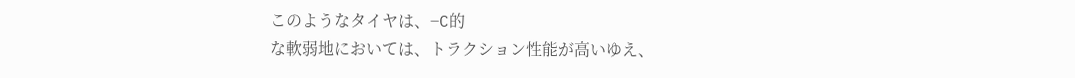このようなタイヤは、−C的
な軟弱地においては、トラクション性能が高いゆえ、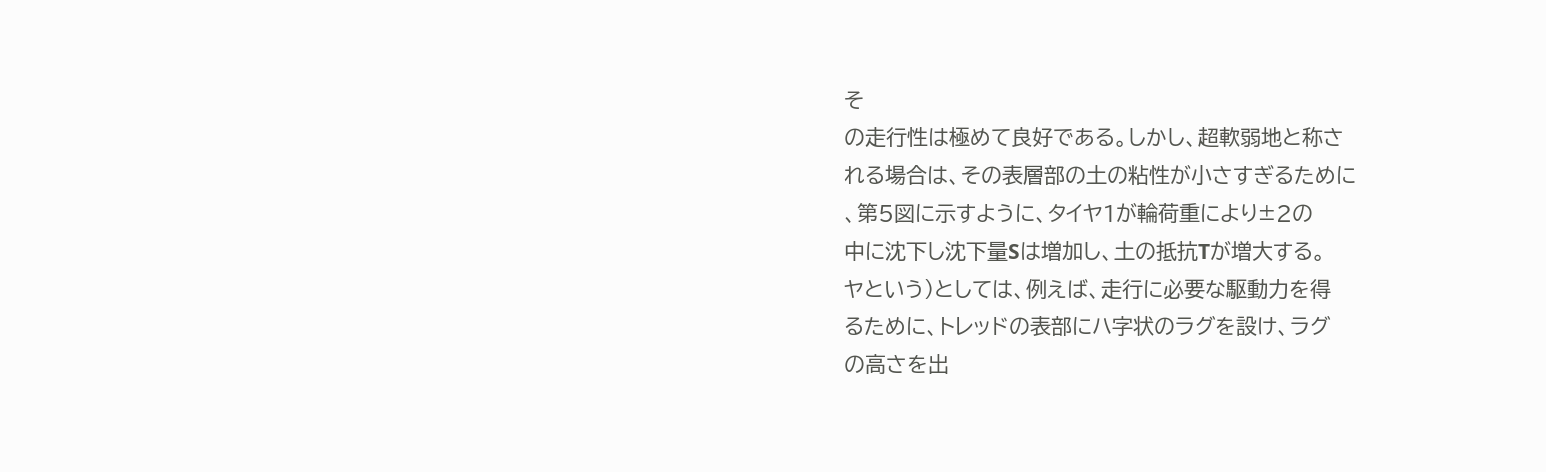そ
の走行性は極めて良好である。しかし、超軟弱地と称さ
れる場合は、その表層部の土の粘性が小さすぎるために
、第5図に示すように、タイヤ1が輪荷重により±2の
中に沈下し沈下量Sは増加し、土の抵抗Tが増大する。
ヤという)としては、例えば、走行に必要な駆動力を得
るために、トレッドの表部にハ字状のラグを設け、ラグ
の高さを出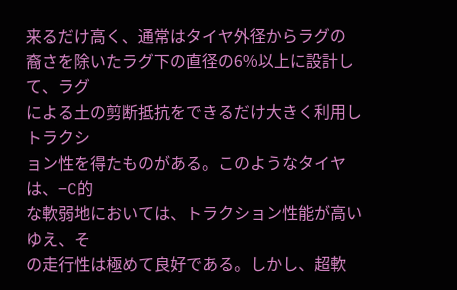来るだけ高く、通常はタイヤ外径からラグの
裔さを除いたラグ下の直径の6%以上に設計して、ラグ
による土の剪断抵抗をできるだけ大きく利用しトラクシ
ョン性を得たものがある。このようなタイヤは、−C的
な軟弱地においては、トラクション性能が高いゆえ、そ
の走行性は極めて良好である。しかし、超軟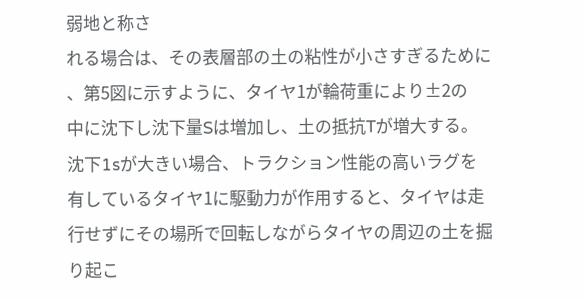弱地と称さ
れる場合は、その表層部の土の粘性が小さすぎるために
、第5図に示すように、タイヤ1が輪荷重により±2の
中に沈下し沈下量Sは増加し、土の抵抗Tが増大する。
沈下1sが大きい場合、トラクション性能の高いラグを
有しているタイヤ1に駆動力が作用すると、タイヤは走
行せずにその場所で回転しながらタイヤの周辺の土を掘
り起こ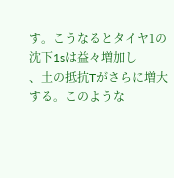す。こうなるとタイヤ1の沈下1sは益々増加し
、土の抵抗Tがさらに増大する。このような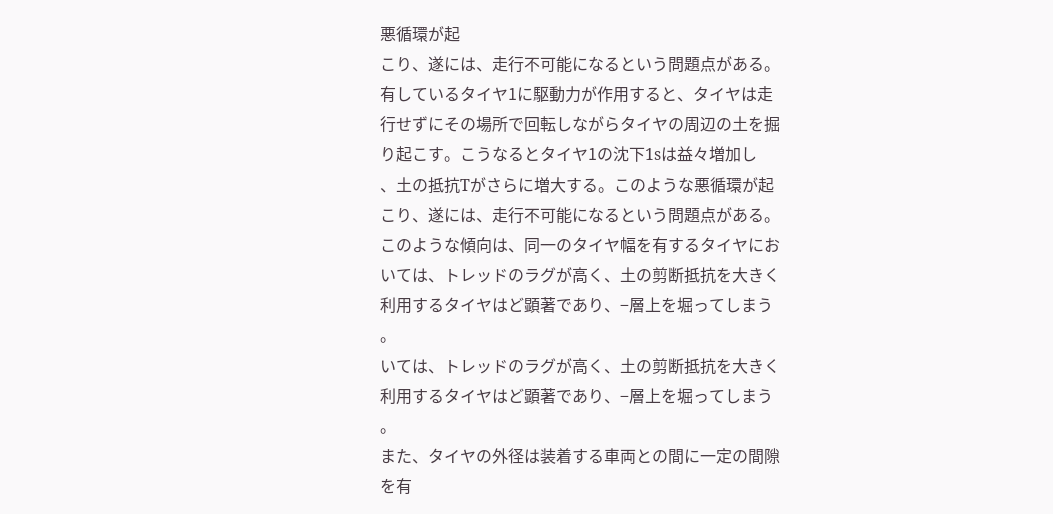悪循環が起
こり、遂には、走行不可能になるという問題点がある。
有しているタイヤ1に駆動力が作用すると、タイヤは走
行せずにその場所で回転しながらタイヤの周辺の土を掘
り起こす。こうなるとタイヤ1の沈下1sは益々増加し
、土の抵抗Tがさらに増大する。このような悪循環が起
こり、遂には、走行不可能になるという問題点がある。
このような傾向は、同一のタイヤ幅を有するタイヤにお
いては、トレッドのラグが高く、土の剪断抵抗を大きく
利用するタイヤはど顕著であり、−層上を堀ってしまう
。
いては、トレッドのラグが高く、土の剪断抵抗を大きく
利用するタイヤはど顕著であり、−層上を堀ってしまう
。
また、タイヤの外径は装着する車両との間に一定の間隙
を有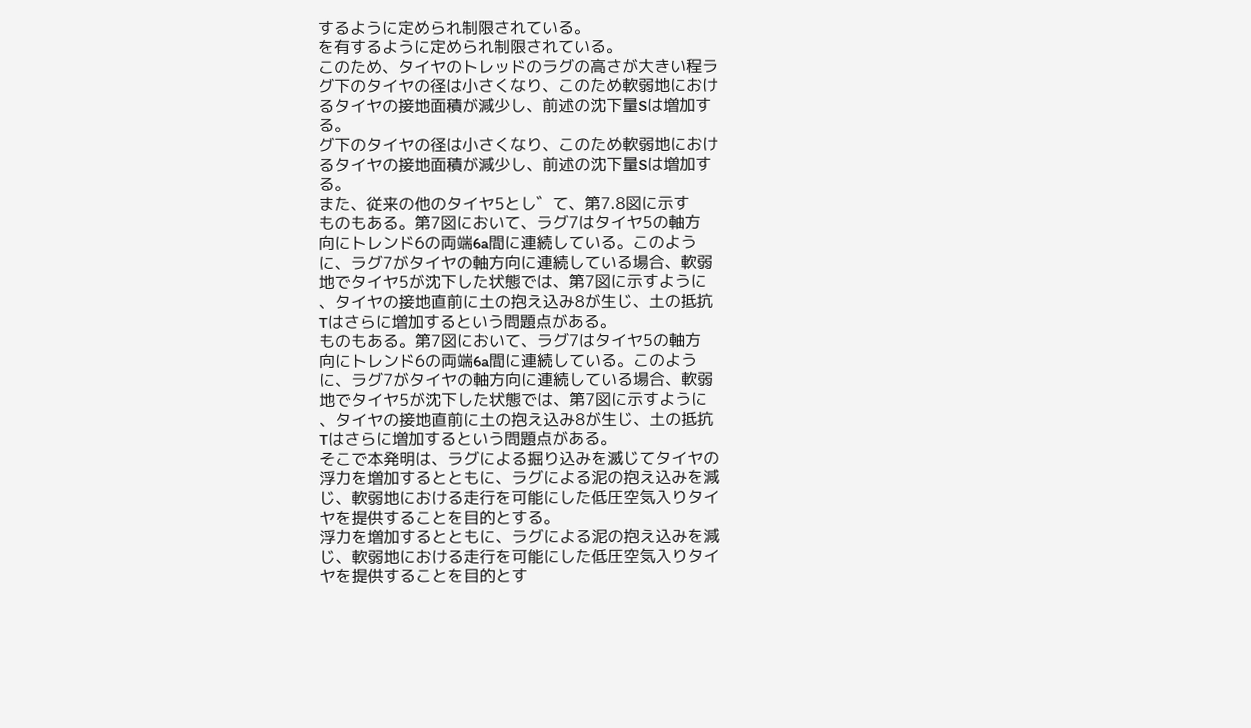するように定められ制限されている。
を有するように定められ制限されている。
このため、タイヤのトレッドのラグの高さが大きい程ラ
グ下のタイヤの径は小さくなり、このため軟弱地におけ
るタイヤの接地面積が減少し、前述の沈下量Sは増加す
る。
グ下のタイヤの径は小さくなり、このため軟弱地におけ
るタイヤの接地面積が減少し、前述の沈下量Sは増加す
る。
また、従来の他のタイヤ5とし゛て、第7.8図に示す
ものもある。第7図において、ラグ7はタイヤ5の軸方
向にトレンド6の両端6a間に連続している。このよう
に、ラグ7がタイヤの軸方向に連続している場合、軟弱
地でタイヤ5が沈下した状態では、第7図に示すように
、タイヤの接地直前に土の抱え込み8が生じ、土の抵抗
Tはさらに増加するという問題点がある。
ものもある。第7図において、ラグ7はタイヤ5の軸方
向にトレンド6の両端6a間に連続している。このよう
に、ラグ7がタイヤの軸方向に連続している場合、軟弱
地でタイヤ5が沈下した状態では、第7図に示すように
、タイヤの接地直前に土の抱え込み8が生じ、土の抵抗
Tはさらに増加するという問題点がある。
そこで本発明は、ラグによる掘り込みを滅じてタイヤの
浮力を増加するとともに、ラグによる泥の抱え込みを減
じ、軟弱地における走行を可能にした低圧空気入りタイ
ヤを提供することを目的とする。
浮力を増加するとともに、ラグによる泥の抱え込みを減
じ、軟弱地における走行を可能にした低圧空気入りタイ
ヤを提供することを目的とす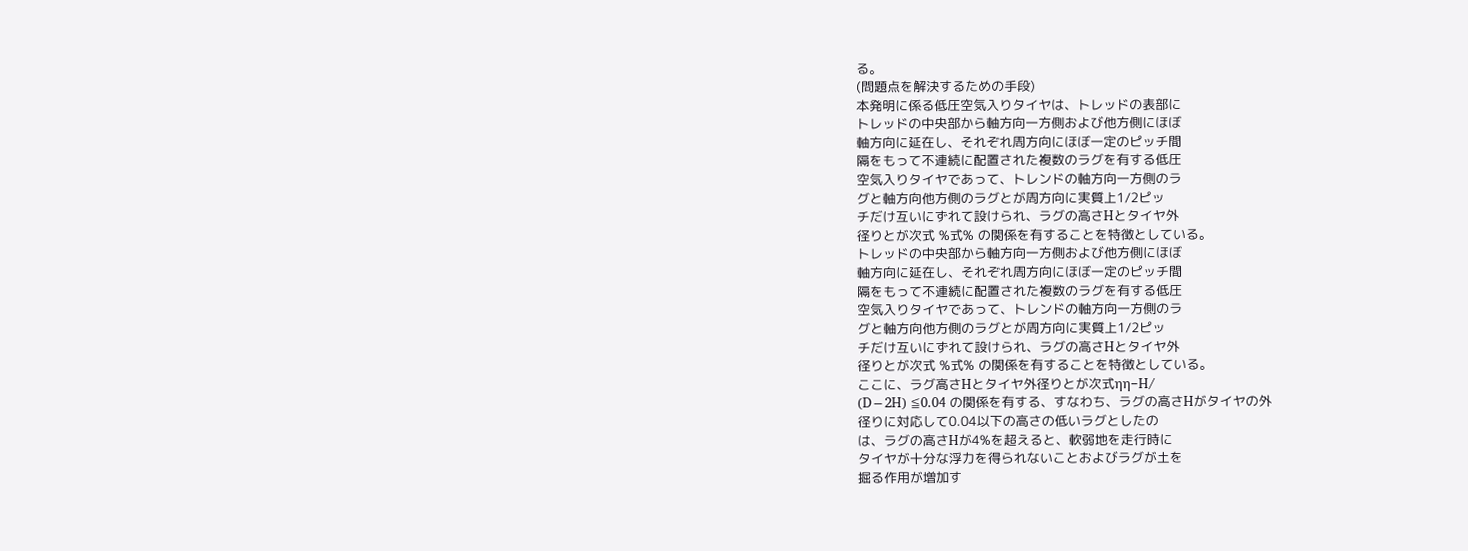る。
(問題点を解決するための手段)
本発明に係る低圧空気入りタイヤは、トレッドの表部に
トレッドの中央部から軸方向一方側および他方側にほぼ
軸方向に延在し、それぞれ周方向にほぼ一定のピッチ間
隔をもって不連続に配置された複数のラグを有する低圧
空気入りタイヤであって、トレンドの軸方向一方側のラ
グと軸方向他方側のラグとが周方向に実質上1/2ピッ
チだけ互いにずれて設けられ、ラグの高さHとタイヤ外
径りとが次式 %式% の関係を有することを特徴としている。
トレッドの中央部から軸方向一方側および他方側にほぼ
軸方向に延在し、それぞれ周方向にほぼ一定のピッチ間
隔をもって不連続に配置された複数のラグを有する低圧
空気入りタイヤであって、トレンドの軸方向一方側のラ
グと軸方向他方側のラグとが周方向に実質上1/2ピッ
チだけ互いにずれて設けられ、ラグの高さHとタイヤ外
径りとが次式 %式% の関係を有することを特徴としている。
ここに、ラグ高さHとタイヤ外径りとが次式ηη−H/
(D−2H) ≦0.04 の関係を有する、すなわち、ラグの高さHがタイヤの外
径りに対応して0.04以下の高さの低いラグとしたの
は、ラグの高さHが4%を超えると、軟弱地を走行時に
タイヤが十分な浮力を得られないことおよびラグが土を
掘る作用が増加す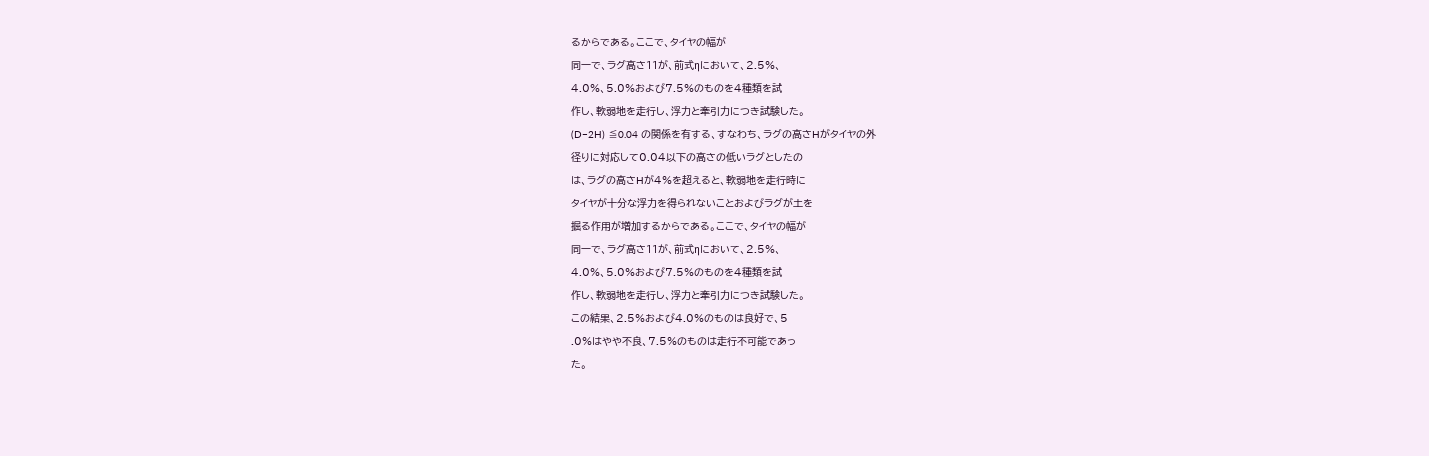るからである。ここで、タイヤの幅が
同一で、ラグ高さ11が、前式ηにおいて、2.5%、
4.0%、5.0%および7.5%のものを4種類を試
作し、軟弱地を走行し、浮力と牽引力につき試験した。
(D−2H) ≦0.04 の関係を有する、すなわち、ラグの高さHがタイヤの外
径りに対応して0.04以下の高さの低いラグとしたの
は、ラグの高さHが4%を超えると、軟弱地を走行時に
タイヤが十分な浮力を得られないことおよびラグが土を
掘る作用が増加するからである。ここで、タイヤの幅が
同一で、ラグ高さ11が、前式ηにおいて、2.5%、
4.0%、5.0%および7.5%のものを4種類を試
作し、軟弱地を走行し、浮力と牽引力につき試験した。
この結果、2.5%および4.0%のものは良好で、5
.0%はやや不良、7.5%のものは走行不可能であっ
た。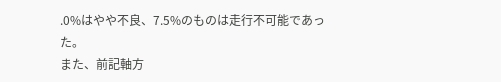.0%はやや不良、7.5%のものは走行不可能であっ
た。
また、前記軸方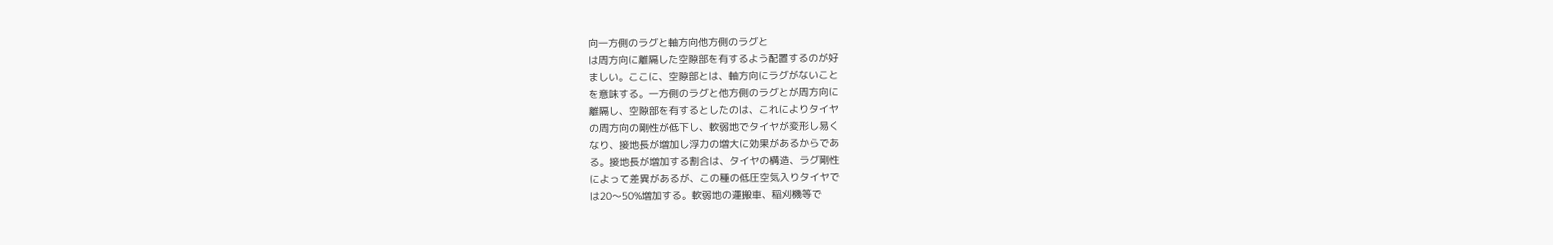向一方側のラグと軸方向他方側のラグと
は周方向に離隔した空隙部を有するよう配置するのが好
ましい。ここに、空隙部とは、軸方向にラグがないこと
を意味する。一方側のラグと他方側のラグとが周方向に
離隔し、空隙部を有するとしたのは、これによりタイヤ
の周方向の剛性が低下し、軟弱地でタイヤが変形し易く
なり、接地長が増加し浮力の増大に効果があるからであ
る。接地長が増加する割合は、タイヤの構造、ラグ剛性
によって差異があるが、この種の低圧空気入りタイヤで
は20〜50%増加する。軟弱地の運搬車、稲刈機等で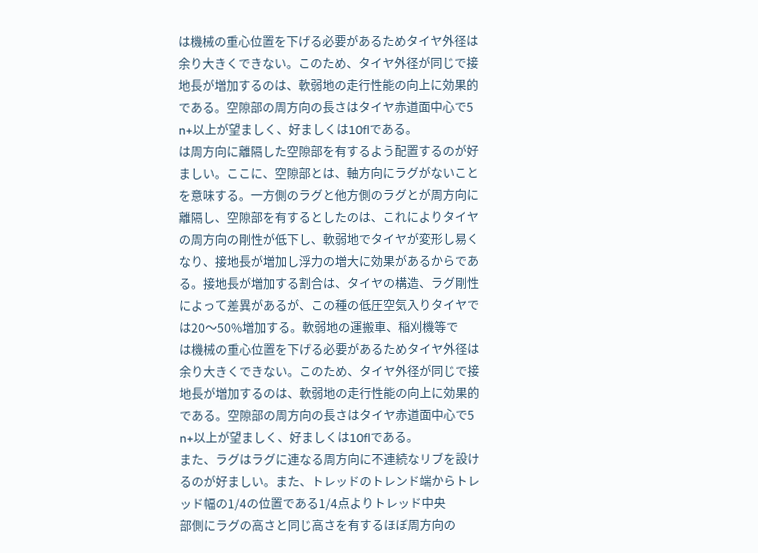は機械の重心位置を下げる必要があるためタイヤ外径は
余り大きくできない。このため、タイヤ外径が同じで接
地長が増加するのは、軟弱地の走行性能の向上に効果的
である。空隙部の周方向の長さはタイヤ赤道面中心で5
n+以上が望ましく、好ましくは10flである。
は周方向に離隔した空隙部を有するよう配置するのが好
ましい。ここに、空隙部とは、軸方向にラグがないこと
を意味する。一方側のラグと他方側のラグとが周方向に
離隔し、空隙部を有するとしたのは、これによりタイヤ
の周方向の剛性が低下し、軟弱地でタイヤが変形し易く
なり、接地長が増加し浮力の増大に効果があるからであ
る。接地長が増加する割合は、タイヤの構造、ラグ剛性
によって差異があるが、この種の低圧空気入りタイヤで
は20〜50%増加する。軟弱地の運搬車、稲刈機等で
は機械の重心位置を下げる必要があるためタイヤ外径は
余り大きくできない。このため、タイヤ外径が同じで接
地長が増加するのは、軟弱地の走行性能の向上に効果的
である。空隙部の周方向の長さはタイヤ赤道面中心で5
n+以上が望ましく、好ましくは10flである。
また、ラグはラグに連なる周方向に不連続なリブを設け
るのが好ましい。また、トレッドのトレンド端からトレ
ッド幅の1/4の位置である1/4点よりトレッド中央
部側にラグの高さと同じ高さを有するほぼ周方向の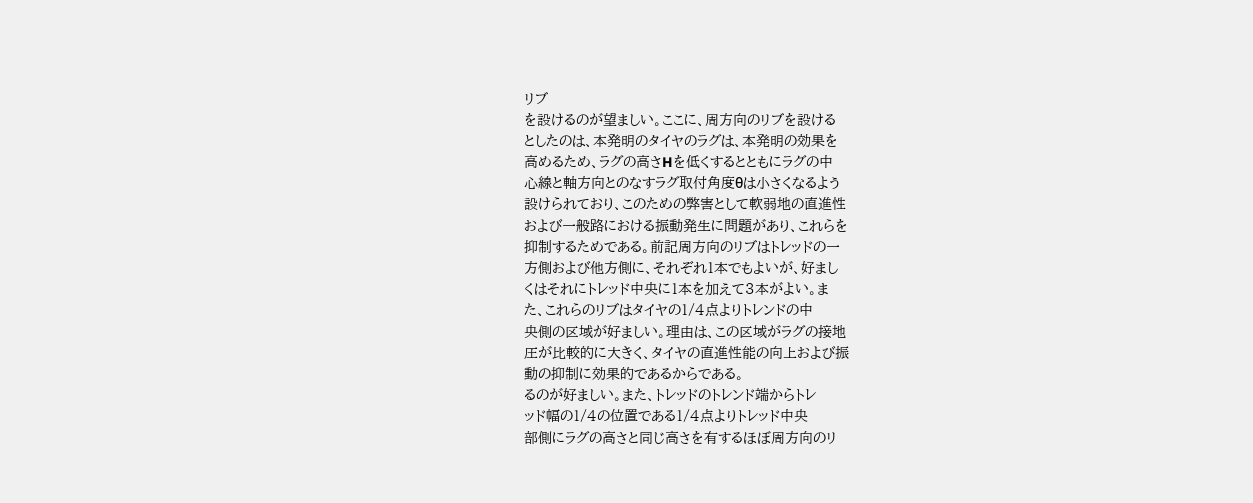リブ
を設けるのが望ましい。ここに、周方向のリブを設ける
としたのは、本発明のタイヤのラグは、本発明の効果を
高めるため、ラグの高さHを低くするとともにラグの中
心線と軸方向とのなすラグ取付角度θは小さくなるよう
設けられており、このための弊害として軟弱地の直進性
および一般路における振動発生に問題があり、これらを
抑制するためである。前記周方向のリブはトレッドの一
方側および他方側に、それぞれ1本でもよいが、好まし
くはそれにトレッド中央に1本を加えて3本がよい。ま
た、これらのリブはタイヤの1/4点よりトレンドの中
央側の区域が好ましい。理由は、この区域がラグの接地
圧が比較的に大きく、タイヤの直進性能の向上および振
動の抑制に効果的であるからである。
るのが好ましい。また、トレッドのトレンド端からトレ
ッド幅の1/4の位置である1/4点よりトレッド中央
部側にラグの高さと同じ高さを有するほぼ周方向のリ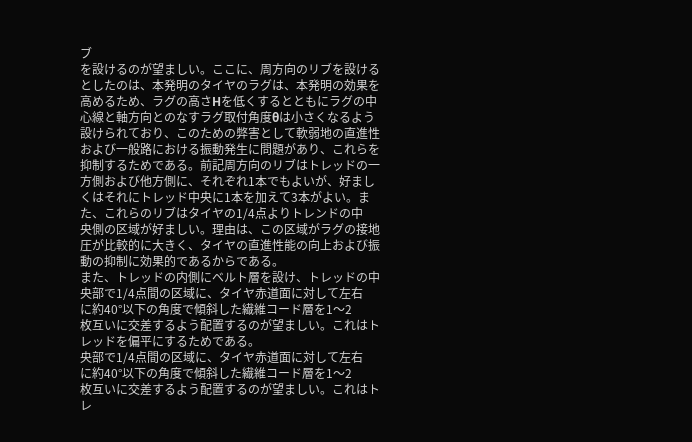ブ
を設けるのが望ましい。ここに、周方向のリブを設ける
としたのは、本発明のタイヤのラグは、本発明の効果を
高めるため、ラグの高さHを低くするとともにラグの中
心線と軸方向とのなすラグ取付角度θは小さくなるよう
設けられており、このための弊害として軟弱地の直進性
および一般路における振動発生に問題があり、これらを
抑制するためである。前記周方向のリブはトレッドの一
方側および他方側に、それぞれ1本でもよいが、好まし
くはそれにトレッド中央に1本を加えて3本がよい。ま
た、これらのリブはタイヤの1/4点よりトレンドの中
央側の区域が好ましい。理由は、この区域がラグの接地
圧が比較的に大きく、タイヤの直進性能の向上および振
動の抑制に効果的であるからである。
また、トレッドの内側にベルト層を設け、トレッドの中
央部で1/4点間の区域に、タイヤ赤道面に対して左右
に約40°以下の角度で傾斜した繊維コード層を1〜2
枚互いに交差するよう配置するのが望ましい。これはト
レッドを偏平にするためである。
央部で1/4点間の区域に、タイヤ赤道面に対して左右
に約40°以下の角度で傾斜した繊維コード層を1〜2
枚互いに交差するよう配置するのが望ましい。これはト
レ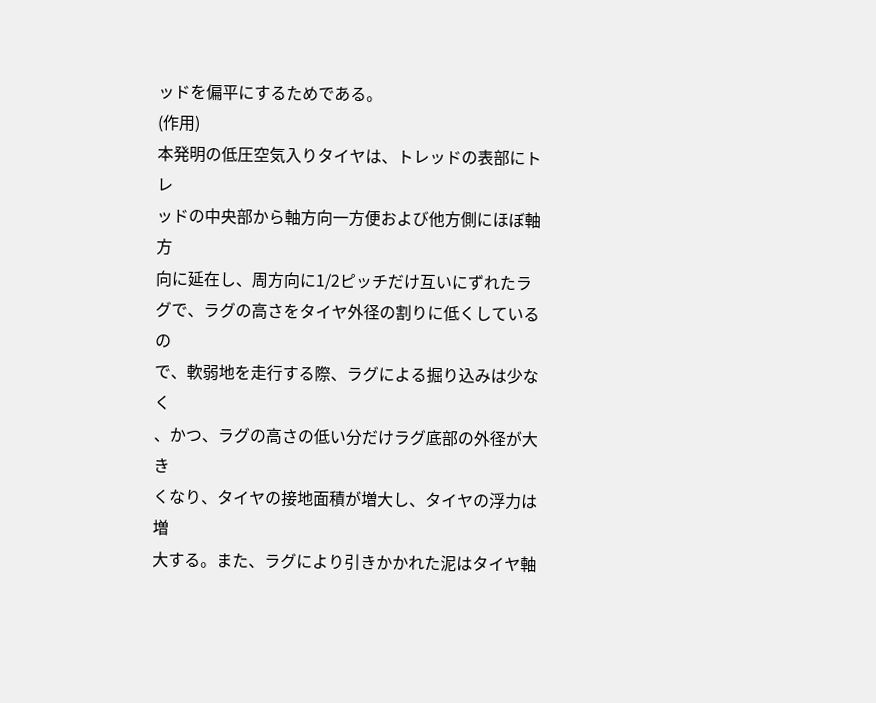ッドを偏平にするためである。
(作用)
本発明の低圧空気入りタイヤは、トレッドの表部にトレ
ッドの中央部から軸方向一方便および他方側にほぼ軸方
向に延在し、周方向に1/2ピッチだけ互いにずれたラ
グで、ラグの高さをタイヤ外径の割りに低くしているの
で、軟弱地を走行する際、ラグによる掘り込みは少なく
、かつ、ラグの高さの低い分だけラグ底部の外径が大き
くなり、タイヤの接地面積が増大し、タイヤの浮力は増
大する。また、ラグにより引きかかれた泥はタイヤ軸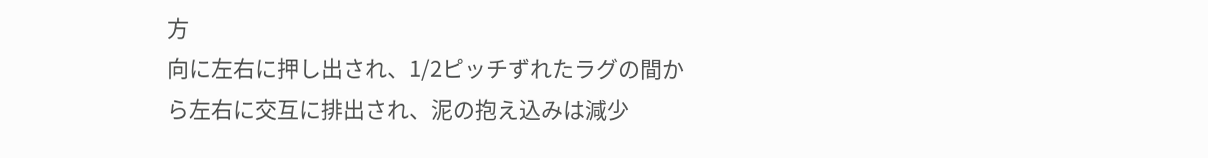方
向に左右に押し出され、1/2ピッチずれたラグの間か
ら左右に交互に排出され、泥の抱え込みは減少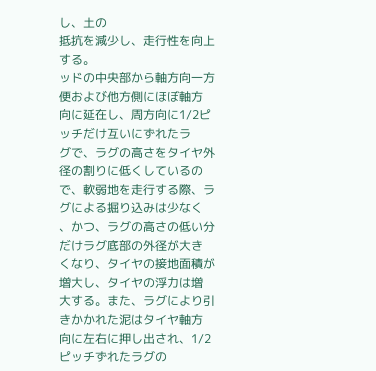し、土の
抵抗を減少し、走行性を向上する。
ッドの中央部から軸方向一方便および他方側にほぼ軸方
向に延在し、周方向に1/2ピッチだけ互いにずれたラ
グで、ラグの高さをタイヤ外径の割りに低くしているの
で、軟弱地を走行する際、ラグによる掘り込みは少なく
、かつ、ラグの高さの低い分だけラグ底部の外径が大き
くなり、タイヤの接地面積が増大し、タイヤの浮力は増
大する。また、ラグにより引きかかれた泥はタイヤ軸方
向に左右に押し出され、1/2ピッチずれたラグの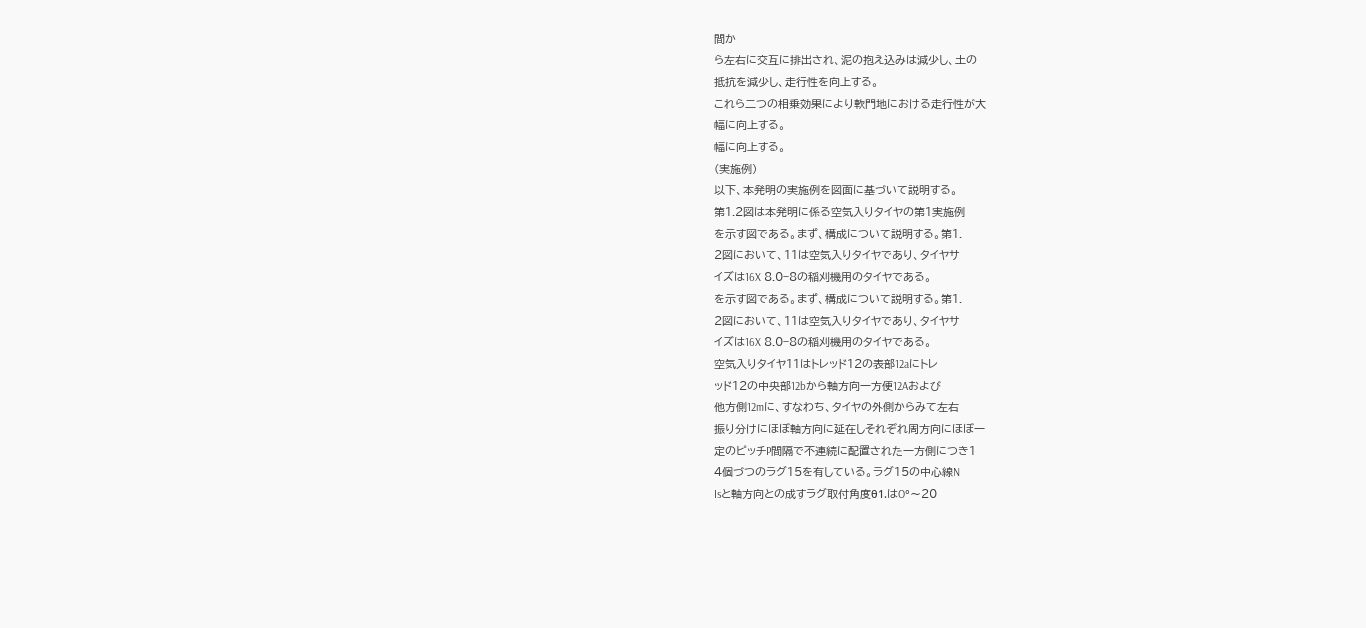間か
ら左右に交互に排出され、泥の抱え込みは減少し、土の
抵抗を減少し、走行性を向上する。
これら二つの相乗効果により軟門地における走行性が大
幅に向上する。
幅に向上する。
(実施例)
以下、本発明の実施例を図面に基づいて説明する。
第1.2図は本発明に係る空気入りタイヤの第1実施例
を示す図である。まず、構成について説明する。第1.
2図において、11は空気入りタイヤであり、タイヤサ
イズは16X 8.0−8の稲刈機用のタイヤである。
を示す図である。まず、構成について説明する。第1.
2図において、11は空気入りタイヤであり、タイヤサ
イズは16X 8.0−8の稲刈機用のタイヤである。
空気入りタイヤ11はトレッド12の表部12aにトレ
ッド12の中央部12bから軸方向一方便12Aおよび
他方側12mに、すなわち、タイヤの外側からみて左右
振り分けにほぼ軸方向に延在しそれぞれ周方向にほぼ一
定のピッチP間隔で不連続に配置された一方側につき1
4個づつのラグ15を有している。ラグ15の中心線N
Isと軸方向との成すラグ取付角度θ1.はO°〜20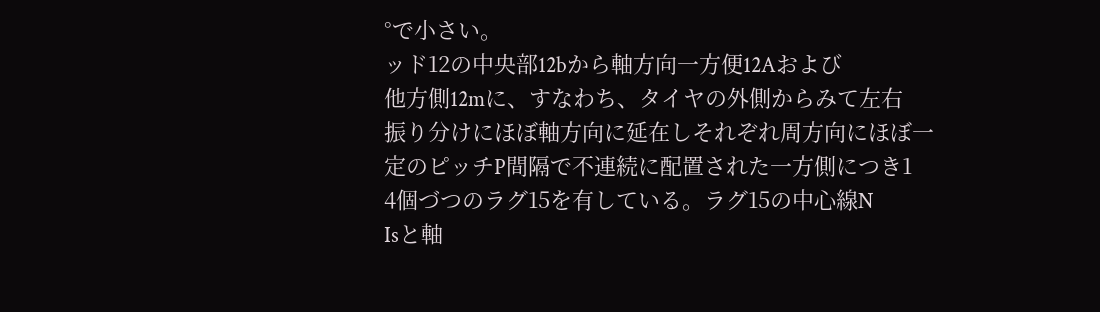°で小さい。
ッド12の中央部12bから軸方向一方便12Aおよび
他方側12mに、すなわち、タイヤの外側からみて左右
振り分けにほぼ軸方向に延在しそれぞれ周方向にほぼ一
定のピッチP間隔で不連続に配置された一方側につき1
4個づつのラグ15を有している。ラグ15の中心線N
Isと軸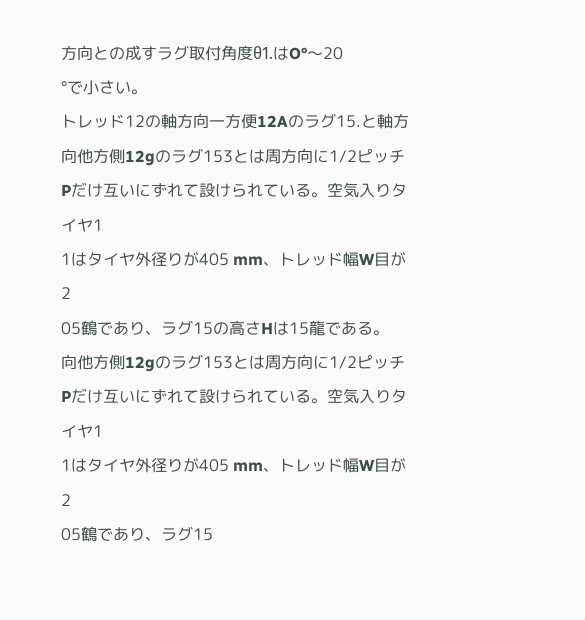方向との成すラグ取付角度θ1.はO°〜20
°で小さい。
トレッド12の軸方向一方便12Aのラグ15.と軸方
向他方側12gのラグ153とは周方向に1/2ピッチ
Pだけ互いにずれて設けられている。空気入りタイヤ1
1はタイヤ外径りが405 mm、トレッド幅W目が2
05鶴であり、ラグ15の高さHは15龍である。
向他方側12gのラグ153とは周方向に1/2ピッチ
Pだけ互いにずれて設けられている。空気入りタイヤ1
1はタイヤ外径りが405 mm、トレッド幅W目が2
05鶴であり、ラグ15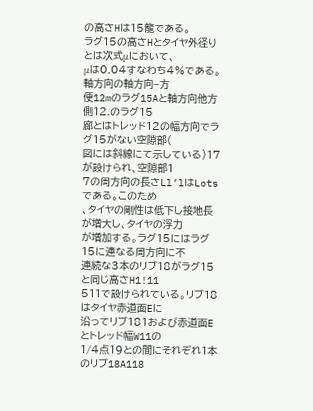の高さHは15龍である。
ラグ15の高さHとタイヤ外径りとは次式μにおいて、
μは0.04すなわち4%である。軸方向の軸方向−方
便12mのラグ15Aと軸方向他方側12.のラグ15
廊とはトレッド12の幅方向でラグ15がない空隙部(
図には斜線にて示している)17が設けられ、空隙部1
7の周方向の長さLl’lはLotsである。このため
、タイヤの剛性は低下し接地長が増大し、タイヤの浮力
が増加する。ラグ15にはラグ15に連なる周方向に不
連続な3本のリブ18がラグ15と同じ高さH1!11
511で設けられている。リブ18はタイヤ赤道面Eに
沿ってリブ181および赤道面Eとトレッド幅W11の
1/4点19との間にそれぞれ1本のリブ18A118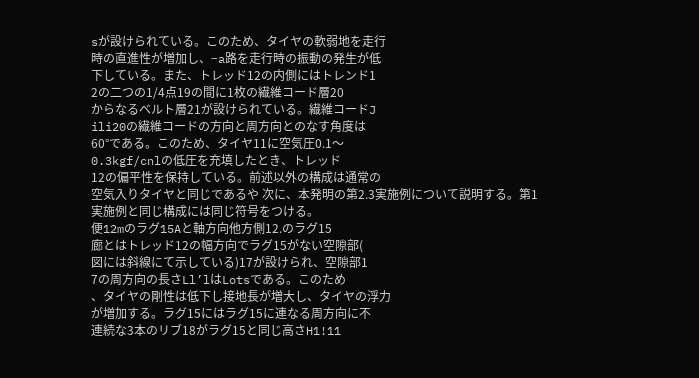sが設けられている。このため、タイヤの軟弱地を走行
時の直進性が増加し、−a路を走行時の振動の発生が低
下している。また、トレッド12の内側にはトレンド1
2の二つの1/4点19の間に1枚の繊維コード層20
からなるベルト層21が設けられている。繊維コードJ
ili20の繊維コードの方向と周方向とのなす角度は
60°である。このため、タイヤ11に空気圧0.1〜
0.3kgf/cnlの低圧を充填したとき、トレッド
12の偏平性を保持している。前述以外の構成は通常の
空気入りタイヤと同じであるや 次に、本発明の第2.3実施例について説明する。第1
実施例と同じ構成には同じ符号をつける。
便12mのラグ15Aと軸方向他方側12.のラグ15
廊とはトレッド12の幅方向でラグ15がない空隙部(
図には斜線にて示している)17が設けられ、空隙部1
7の周方向の長さLl’lはLotsである。このため
、タイヤの剛性は低下し接地長が増大し、タイヤの浮力
が増加する。ラグ15にはラグ15に連なる周方向に不
連続な3本のリブ18がラグ15と同じ高さH1!11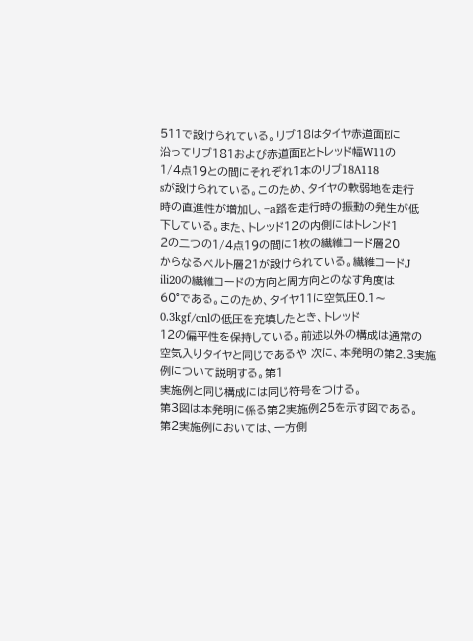511で設けられている。リブ18はタイヤ赤道面Eに
沿ってリブ181および赤道面Eとトレッド幅W11の
1/4点19との間にそれぞれ1本のリブ18A118
sが設けられている。このため、タイヤの軟弱地を走行
時の直進性が増加し、−a路を走行時の振動の発生が低
下している。また、トレッド12の内側にはトレンド1
2の二つの1/4点19の間に1枚の繊維コード層20
からなるベルト層21が設けられている。繊維コードJ
ili20の繊維コードの方向と周方向とのなす角度は
60°である。このため、タイヤ11に空気圧0.1〜
0.3kgf/cnlの低圧を充填したとき、トレッド
12の偏平性を保持している。前述以外の構成は通常の
空気入りタイヤと同じであるや 次に、本発明の第2.3実施例について説明する。第1
実施例と同じ構成には同じ符号をつける。
第3図は本発明に係る第2実施例25を示す図である。
第2実施例においては、一方側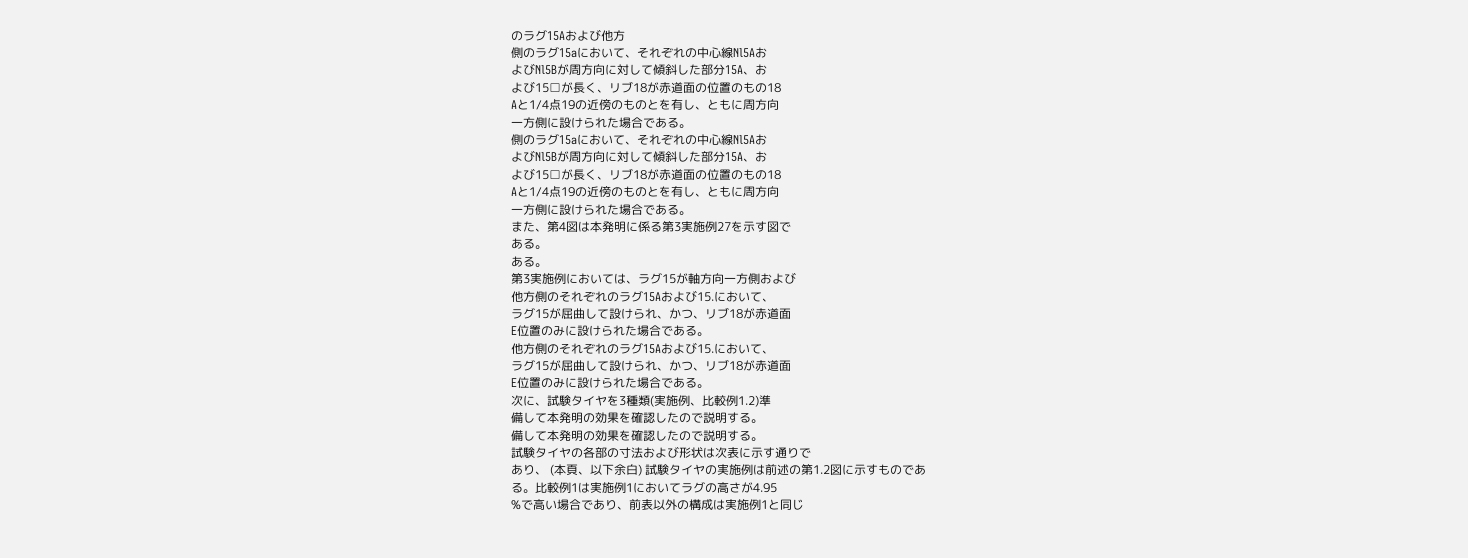のラグ15Aおよび他方
側のラグ15aにおいて、それぞれの中心線Nl5Aお
よびNl5Bが周方向に対して傾斜した部分15A、お
よび15□が長く、リブ18が赤道面の位置のもの18
Aと1/4点19の近傍のものとを有し、ともに周方向
一方側に設けられた場合である。
側のラグ15aにおいて、それぞれの中心線Nl5Aお
よびNl5Bが周方向に対して傾斜した部分15A、お
よび15□が長く、リブ18が赤道面の位置のもの18
Aと1/4点19の近傍のものとを有し、ともに周方向
一方側に設けられた場合である。
また、第4図は本発明に係る第3実施例27を示す図で
ある。
ある。
第3実施例においては、ラグ15が軸方向一方側および
他方側のそれぞれのラグ15Aおよび15.において、
ラグ15が屈曲して設けられ、かつ、リブ18が赤道面
E位置のみに設けられた場合である。
他方側のそれぞれのラグ15Aおよび15.において、
ラグ15が屈曲して設けられ、かつ、リブ18が赤道面
E位置のみに設けられた場合である。
次に、試験タイヤを3種類(実施例、比較例1.2)準
備して本発明の効果を確認したので説明する。
備して本発明の効果を確認したので説明する。
試験タイヤの各部の寸法および形状は次表に示す通りで
あり、 (本頁、以下余白) 試験タイヤの実施例は前述の第1.2図に示すものであ
る。比較例1は実施例1においてラグの高さが4.95
%で高い場合であり、前表以外の構成は実施例1と同じ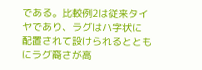である。比較例2は従来タイヤであり、ラグはハ字状に
配置されて設けられるとともにラグ裔さが高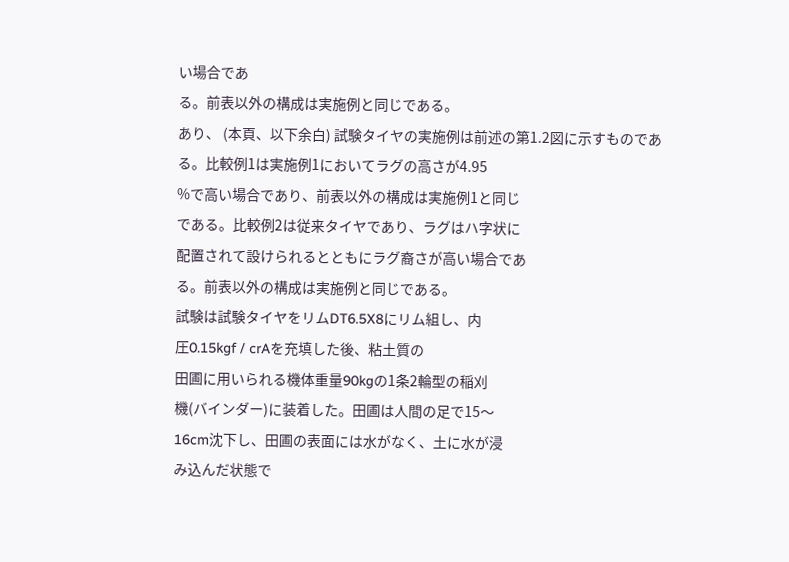い場合であ
る。前表以外の構成は実施例と同じである。
あり、 (本頁、以下余白) 試験タイヤの実施例は前述の第1.2図に示すものであ
る。比較例1は実施例1においてラグの高さが4.95
%で高い場合であり、前表以外の構成は実施例1と同じ
である。比較例2は従来タイヤであり、ラグはハ字状に
配置されて設けられるとともにラグ裔さが高い場合であ
る。前表以外の構成は実施例と同じである。
試験は試験タイヤをリムDT6.5X8にリム組し、内
圧0.15kgf / crAを充填した後、粘土質の
田圃に用いられる機体重量90kgの1条2輪型の稲刈
機(バインダー)に装着した。田圃は人間の足で15〜
16cm沈下し、田圃の表面には水がなく、土に水が浸
み込んだ状態で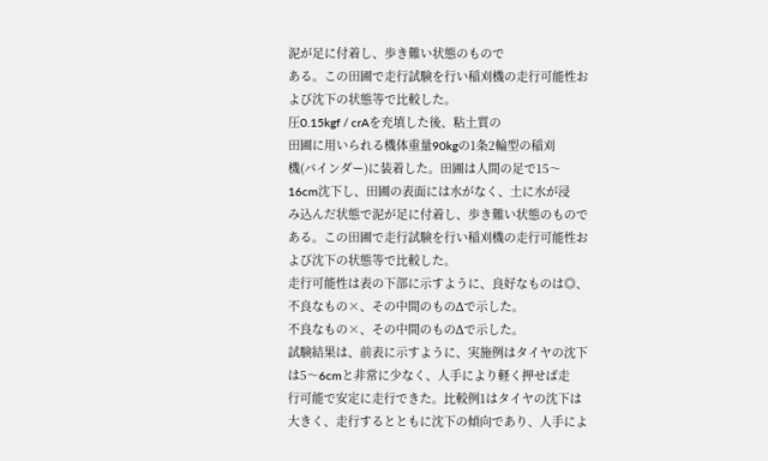泥が足に付着し、歩き難い状態のもので
ある。この田圃で走行試験を行い稲刈機の走行可能性お
よび沈下の状態等で比較した。
圧0.15kgf / crAを充填した後、粘土質の
田圃に用いられる機体重量90kgの1条2輪型の稲刈
機(バインダー)に装着した。田圃は人間の足で15〜
16cm沈下し、田圃の表面には水がなく、土に水が浸
み込んだ状態で泥が足に付着し、歩き難い状態のもので
ある。この田圃で走行試験を行い稲刈機の走行可能性お
よび沈下の状態等で比較した。
走行可能性は表の下部に示すように、良好なものは◎、
不良なもの×、その中間のものΔで示した。
不良なもの×、その中間のものΔで示した。
試験結果は、前表に示すように、実施例はタイヤの沈下
は5〜6cmと非常に少なく、人手により軽く押せば走
行可能で安定に走行できた。比較例1はタイヤの沈下は
大きく、走行するとともに沈下の傾向であり、人手によ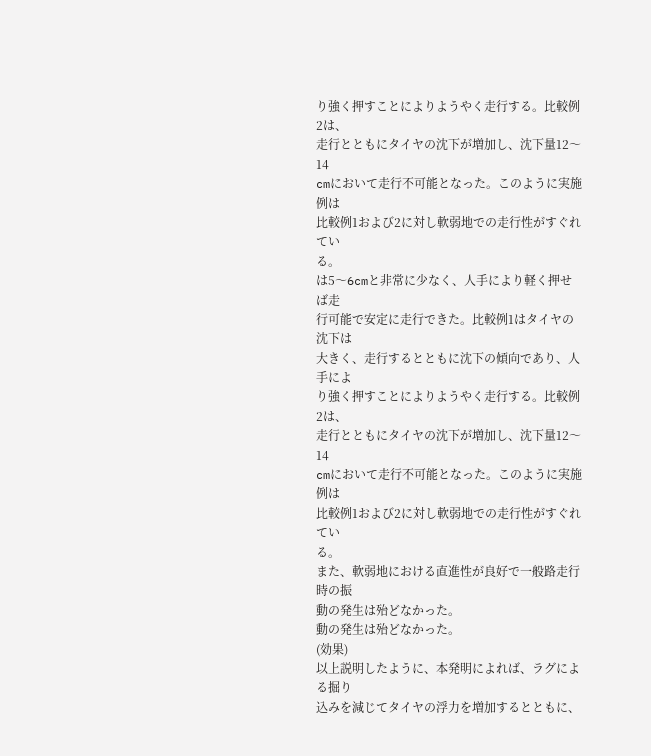り強く押すことによりようやく走行する。比較例2は、
走行とともにタイヤの沈下が増加し、沈下量12〜14
cmにおいて走行不可能となった。このように実施例は
比較例1および2に対し軟弱地での走行性がすぐれてい
る。
は5〜6cmと非常に少なく、人手により軽く押せば走
行可能で安定に走行できた。比較例1はタイヤの沈下は
大きく、走行するとともに沈下の傾向であり、人手によ
り強く押すことによりようやく走行する。比較例2は、
走行とともにタイヤの沈下が増加し、沈下量12〜14
cmにおいて走行不可能となった。このように実施例は
比較例1および2に対し軟弱地での走行性がすぐれてい
る。
また、軟弱地における直進性が良好で一般路走行時の振
動の発生は殆どなかった。
動の発生は殆どなかった。
(効果)
以上説明したように、本発明によれば、ラグによる掘り
込みを減じてタイヤの浮力を増加するとともに、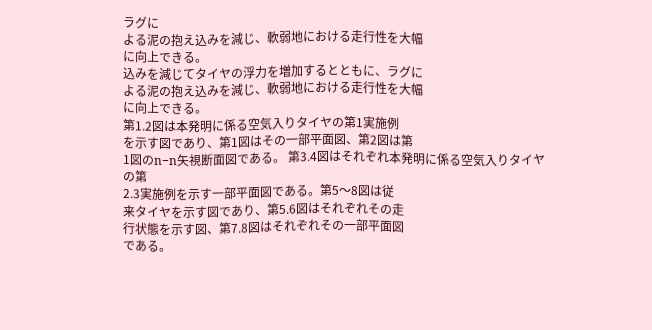ラグに
よる泥の抱え込みを減じ、軟弱地における走行性を大幅
に向上できる。
込みを減じてタイヤの浮力を増加するとともに、ラグに
よる泥の抱え込みを減じ、軟弱地における走行性を大幅
に向上できる。
第1.2図は本発明に係る空気入りタイヤの第1実施例
を示す図であり、第1図はその一部平面図、第2図は第
1図のn−n矢視断面図である。 第3.4図はそれぞれ本発明に係る空気入りタイヤの第
2.3実施例を示す一部平面図である。第5〜8図は従
来タイヤを示す図であり、第5.6図はそれぞれその走
行状態を示す図、第7.8図はそれぞれその一部平面図
である。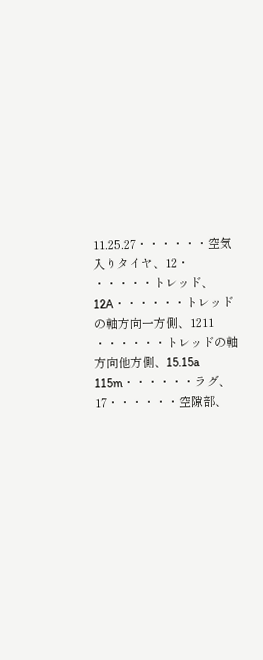11.25.27・・・・・・空気入りタイヤ、12・
・・・・・トレッド、 12A・・・・・・トレッドの軸方向一方側、1211
・・・・・・トレッドの軸方向他方側、15.15a
115m・・・・・・ラグ、17・・・・・・空隙部、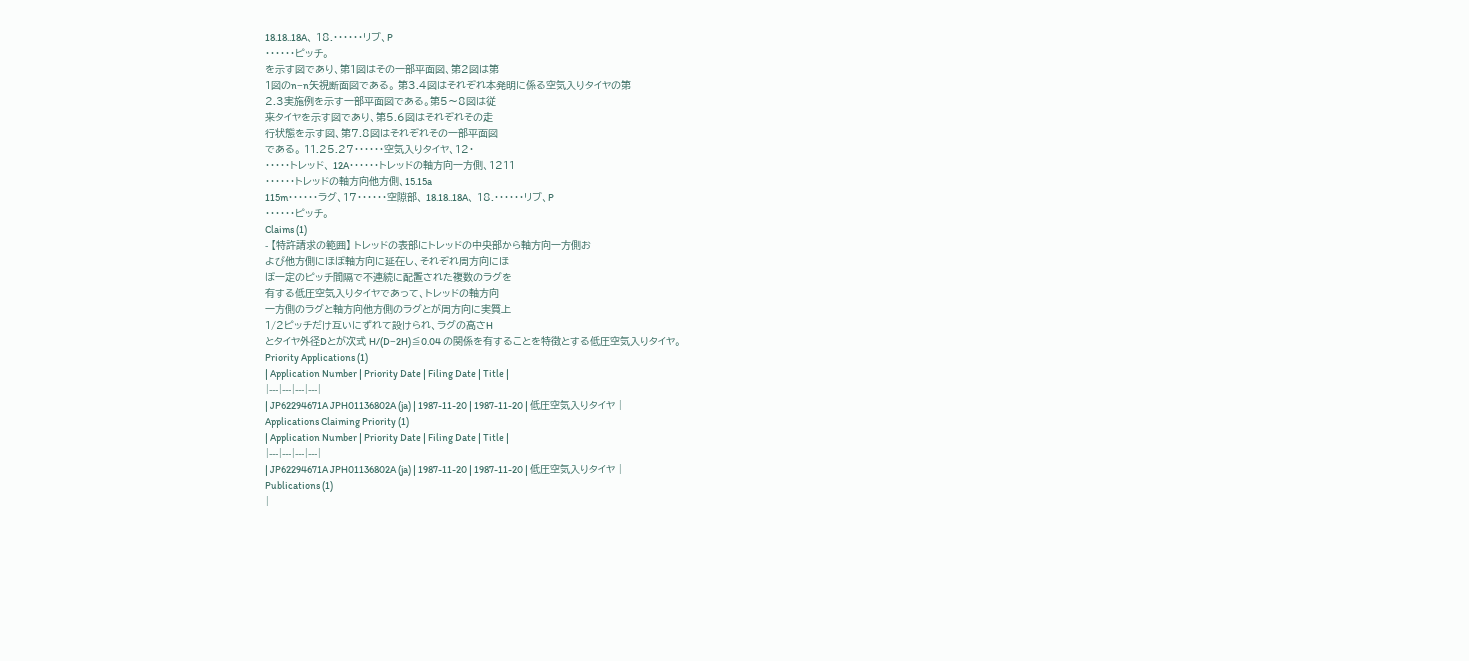18.18..18A、 18.・・・・・・リブ、P
・・・・・・ピッチ。
を示す図であり、第1図はその一部平面図、第2図は第
1図のn−n矢視断面図である。 第3.4図はそれぞれ本発明に係る空気入りタイヤの第
2.3実施例を示す一部平面図である。第5〜8図は従
来タイヤを示す図であり、第5.6図はそれぞれその走
行状態を示す図、第7.8図はそれぞれその一部平面図
である。 11.25.27・・・・・・空気入りタイヤ、12・
・・・・・トレッド、 12A・・・・・・トレッドの軸方向一方側、1211
・・・・・・トレッドの軸方向他方側、15.15a
115m・・・・・・ラグ、17・・・・・・空隙部、 18.18..18A、 18.・・・・・・リブ、P
・・・・・・ピッチ。
Claims (1)
- 【特許請求の範囲】 トレッドの表部にトレッドの中央部から軸方向一方側お
よび他方側にほぼ軸方向に延在し、それぞれ周方向にほ
ぼ一定のピッチ間隔で不連続に配置された複数のラグを
有する低圧空気入りタイヤであって、トレッドの軸方向
一方側のラグと軸方向他方側のラグとが周方向に実質上
1/2ピッチだけ互いにずれて設けられ、ラグの高さH
とタイヤ外径Dとが次式 H/(D−2H)≦0.04 の関係を有することを特徴とする低圧空気入りタイヤ。
Priority Applications (1)
| Application Number | Priority Date | Filing Date | Title |
|---|---|---|---|
| JP62294671A JPH01136802A (ja) | 1987-11-20 | 1987-11-20 | 低圧空気入りタイヤ |
Applications Claiming Priority (1)
| Application Number | Priority Date | Filing Date | Title |
|---|---|---|---|
| JP62294671A JPH01136802A (ja) | 1987-11-20 | 1987-11-20 | 低圧空気入りタイヤ |
Publications (1)
|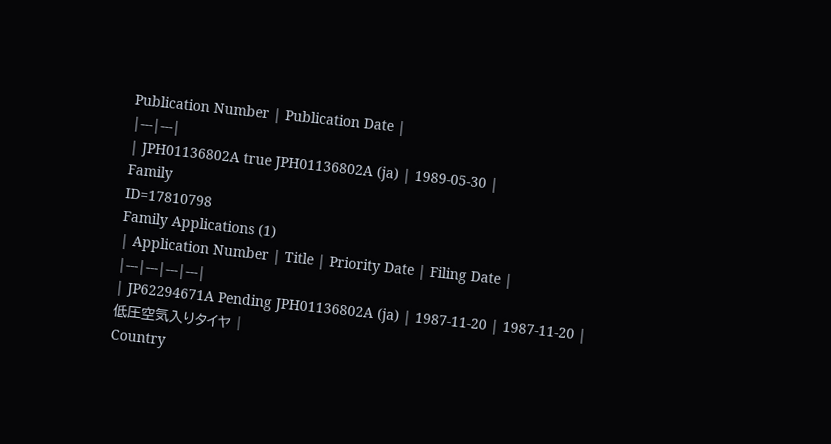Publication Number | Publication Date |
|---|---|
| JPH01136802A true JPH01136802A (ja) | 1989-05-30 |
Family
ID=17810798
Family Applications (1)
| Application Number | Title | Priority Date | Filing Date |
|---|---|---|---|
| JP62294671A Pending JPH01136802A (ja) | 1987-11-20 | 1987-11-20 | 低圧空気入りタイヤ |
Country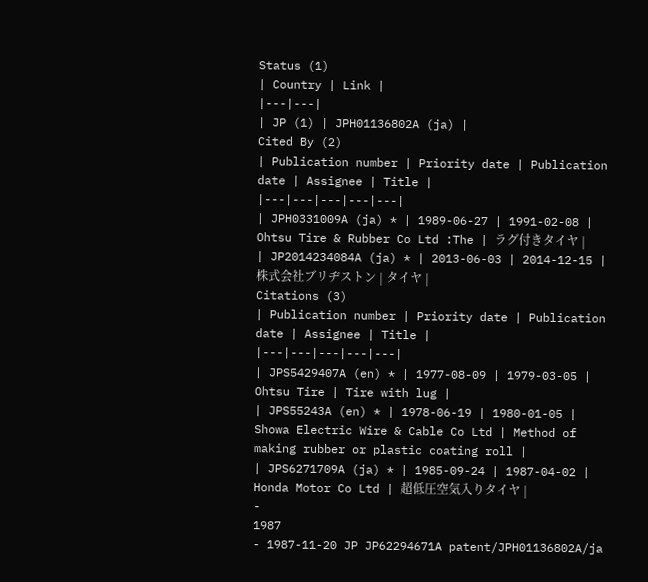Status (1)
| Country | Link |
|---|---|
| JP (1) | JPH01136802A (ja) |
Cited By (2)
| Publication number | Priority date | Publication date | Assignee | Title |
|---|---|---|---|---|
| JPH0331009A (ja) * | 1989-06-27 | 1991-02-08 | Ohtsu Tire & Rubber Co Ltd :The | ラグ付きタイヤ |
| JP2014234084A (ja) * | 2013-06-03 | 2014-12-15 | 株式会社ブリヂストン | タイヤ |
Citations (3)
| Publication number | Priority date | Publication date | Assignee | Title |
|---|---|---|---|---|
| JPS5429407A (en) * | 1977-08-09 | 1979-03-05 | Ohtsu Tire | Tire with lug |
| JPS55243A (en) * | 1978-06-19 | 1980-01-05 | Showa Electric Wire & Cable Co Ltd | Method of making rubber or plastic coating roll |
| JPS6271709A (ja) * | 1985-09-24 | 1987-04-02 | Honda Motor Co Ltd | 超低圧空気入りタイヤ |
-
1987
- 1987-11-20 JP JP62294671A patent/JPH01136802A/ja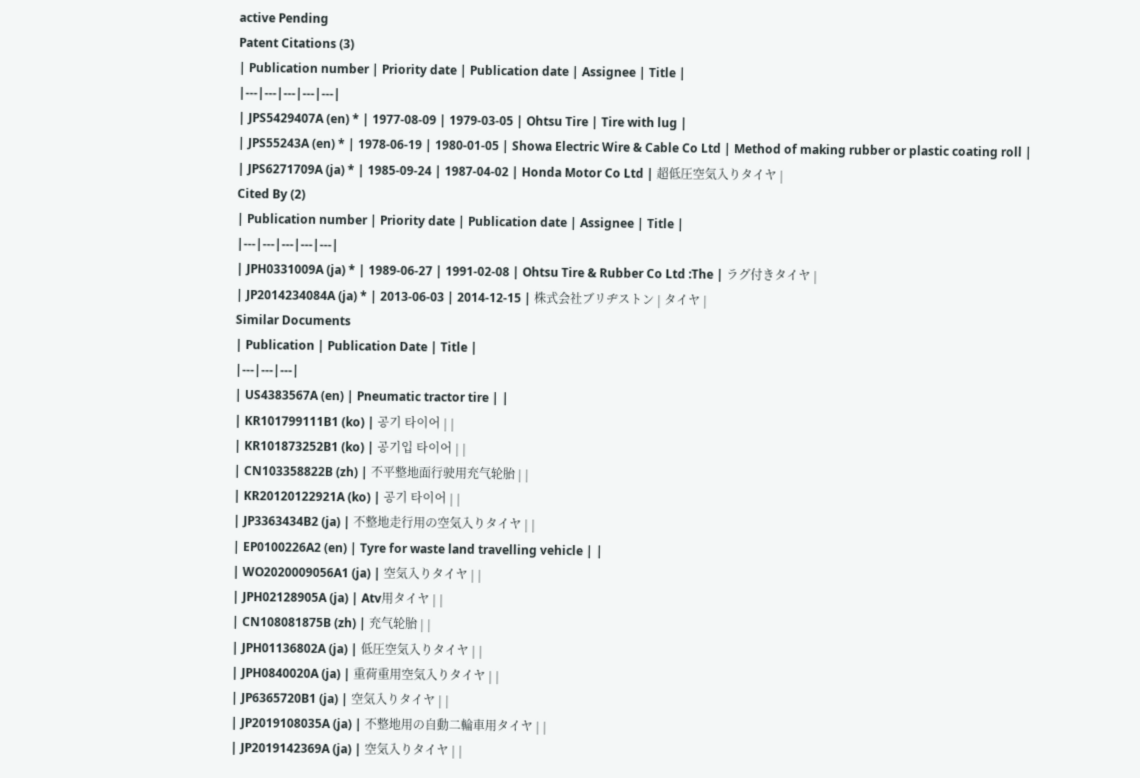active Pending
Patent Citations (3)
| Publication number | Priority date | Publication date | Assignee | Title |
|---|---|---|---|---|
| JPS5429407A (en) * | 1977-08-09 | 1979-03-05 | Ohtsu Tire | Tire with lug |
| JPS55243A (en) * | 1978-06-19 | 1980-01-05 | Showa Electric Wire & Cable Co Ltd | Method of making rubber or plastic coating roll |
| JPS6271709A (ja) * | 1985-09-24 | 1987-04-02 | Honda Motor Co Ltd | 超低圧空気入りタイヤ |
Cited By (2)
| Publication number | Priority date | Publication date | Assignee | Title |
|---|---|---|---|---|
| JPH0331009A (ja) * | 1989-06-27 | 1991-02-08 | Ohtsu Tire & Rubber Co Ltd :The | ラグ付きタイヤ |
| JP2014234084A (ja) * | 2013-06-03 | 2014-12-15 | 株式会社ブリヂストン | タイヤ |
Similar Documents
| Publication | Publication Date | Title |
|---|---|---|
| US4383567A (en) | Pneumatic tractor tire | |
| KR101799111B1 (ko) | 공기 타이어 | |
| KR101873252B1 (ko) | 공기입 타이어 | |
| CN103358822B (zh) | 不平整地面行驶用充气轮胎 | |
| KR20120122921A (ko) | 공기 타이어 | |
| JP3363434B2 (ja) | 不整地走行用の空気入りタイヤ | |
| EP0100226A2 (en) | Tyre for waste land travelling vehicle | |
| WO2020009056A1 (ja) | 空気入りタイヤ | |
| JPH02128905A (ja) | Atv用タイヤ | |
| CN108081875B (zh) | 充气轮胎 | |
| JPH01136802A (ja) | 低圧空気入りタイヤ | |
| JPH0840020A (ja) | 重荷重用空気入りタイヤ | |
| JP6365720B1 (ja) | 空気入りタイヤ | |
| JP2019108035A (ja) | 不整地用の自動二輪車用タイヤ | |
| JP2019142369A (ja) | 空気入りタイヤ | |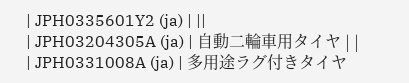| JPH0335601Y2 (ja) | ||
| JPH03204305A (ja) | 自動二輪車用タイヤ | |
| JPH0331008A (ja) | 多用途ラグ付きタイヤ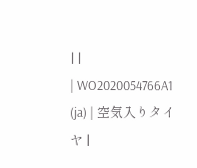| |
| WO2020054766A1 (ja) | 空気入りタイヤ |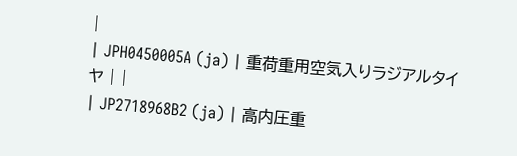|
| JPH0450005A (ja) | 重荷重用空気入りラジアルタイヤ | |
| JP2718968B2 (ja) | 高内圧重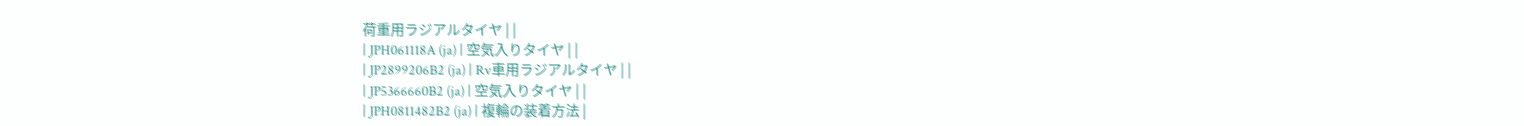荷重用ラジアルタイヤ | |
| JPH061118A (ja) | 空気入りタイヤ | |
| JP2899206B2 (ja) | Rv車用ラジアルタイヤ | |
| JP5366660B2 (ja) | 空気入りタイヤ | |
| JPH0811482B2 (ja) | 複輪の装着方法 |